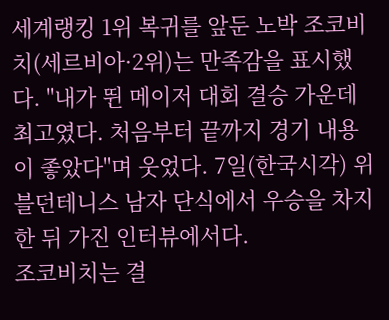세계랭킹 1위 복귀를 앞둔 노박 조코비치(세르비아·2위)는 만족감을 표시했다. "내가 뛴 메이저 대회 결승 가운데 최고였다. 처음부터 끝까지 경기 내용이 좋았다"며 웃었다. 7일(한국시각) 위블던테니스 남자 단식에서 우승을 차지한 뒤 가진 인터뷰에서다.
조코비치는 결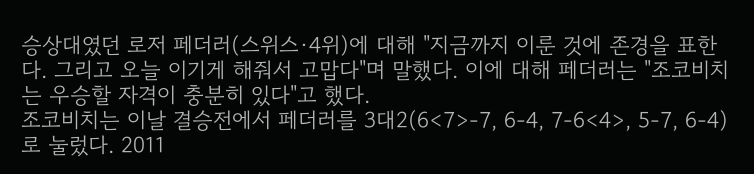승상대였던 로저 페더러(스위스·4위)에 대해 "지금까지 이룬 것에 존경을 표한다. 그리고 오늘 이기게 해줘서 고맙다"며 말했다. 이에 대해 페더러는 "조코비치는 우승할 자격이 충분히 있다"고 했다.
조코비치는 이날 결승전에서 페더러를 3대2(6<7>-7, 6-4, 7-6<4>, 5-7, 6-4)로 눌렀다. 2011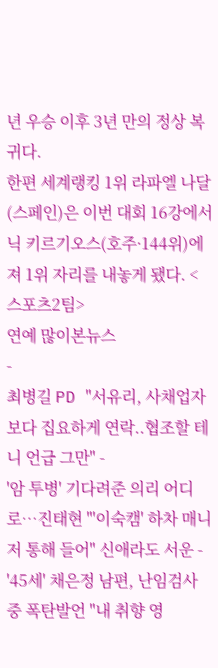년 우승 이후 3년 만의 정상 복귀다.
한편 세계랭킹 1위 라파엘 나달(스페인)은 이번 대회 16강에서 닉 키르기오스(호주·144위)에 져 1위 자리를 내놓게 됐다. <스포츠2팀>
연예 많이본뉴스
-
최병길 PD "서유리, 사채업자보다 집요하게 연락..협조할 테니 언급 그만" -
'암 투병' 기다려준 의리 어디로…진태현 "'이숙캠' 하차 매니저 통해 들어" 신애라도 서운 -
'45세' 채은정 남편, 난임검사 중 폭탄발언 "내 취향 영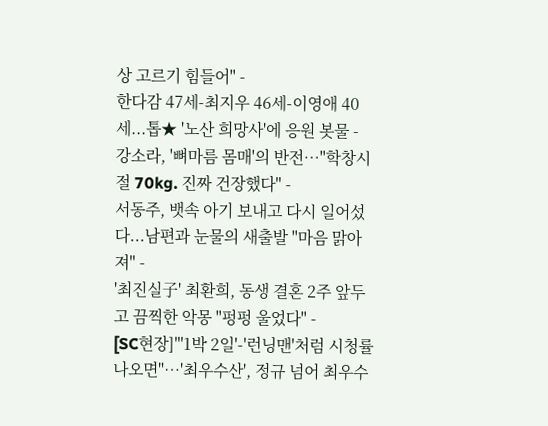상 고르기 힘들어" -
한다감 47세-최지우 46세-이영애 40세...톱★ '노산 희망사'에 응원 봇물 -
강소라, '뼈마름 몸매'의 반전…"학창시절 70kg. 진짜 건장했다" -
서동주, 뱃속 아기 보내고 다시 일어섰다...남편과 눈물의 새출발 "마음 맑아져" -
'최진실子' 최환희, 동생 결혼 2주 앞두고 끔찍한 악몽 "펑펑 울었다" -
[SC현장]"'1박 2일'-'런닝맨'처럼 시청률 나오면"…'최우수산', 정규 넘어 최우수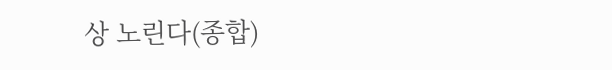상 노린다(종합)